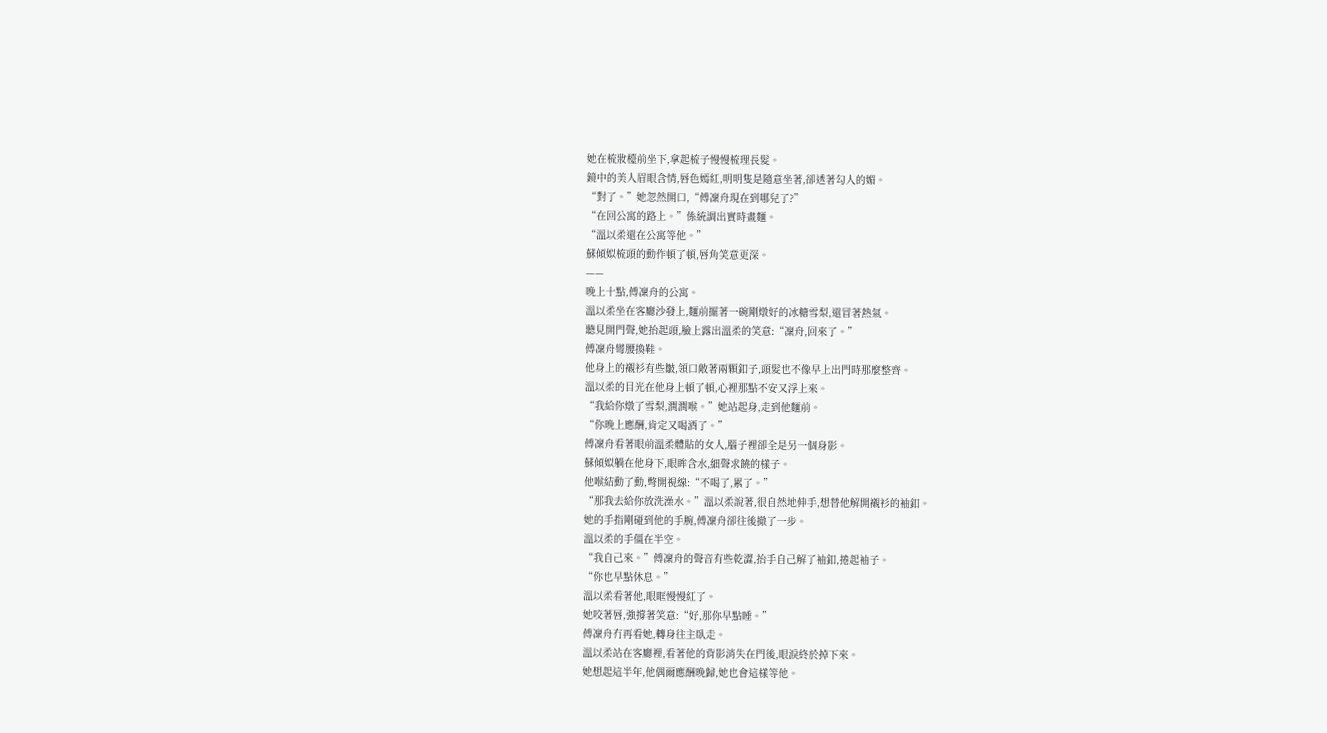她在梳妝檯前坐下,拿起梳子慢慢梳理長髮。
鏡中的美人眉眼含情,唇色嫣紅,明明隻是隨意坐著,卻透著勾人的媚。
“對了。”她忽然開口,“傅凜舟現在到哪兒了?”
“在回公寓的路上。”係統調出實時畫麵。
“溫以柔還在公寓等他。”
蘇傾姒梳頭的動作頓了頓,唇角笑意更深。
——
晚上十點,傅凜舟的公寓。
溫以柔坐在客廳沙發上,麵前擺著一碗剛燉好的冰糖雪梨,還冒著熱氣。
聽見開門聲,她抬起頭,臉上露出溫柔的笑意:“凜舟,回來了。”
傅凜舟彎腰換鞋。
他身上的襯衫有些皺,領口敞著兩顆釦子,頭髮也不像早上出門時那麼整齊。
溫以柔的目光在他身上頓了頓,心裡那點不安又浮上來。
“我給你燉了雪梨,潤潤喉。”她站起身,走到他麵前。
“你晚上應酬,肯定又喝酒了。”
傅凜舟看著眼前溫柔體貼的女人,腦子裡卻全是另一個身影。
蘇傾姒躺在他身下,眼眸含水,細聲求饒的樣子。
他喉結動了動,彆開視線:“不喝了,累了。”
“那我去給你放洗澡水。”溫以柔說著,很自然地伸手,想替他解開襯衫的袖釦。
她的手指剛碰到他的手腕,傅凜舟卻往後撤了一步。
溫以柔的手僵在半空。
“我自己來。”傅凜舟的聲音有些乾澀,抬手自己解了袖釦,捲起袖子。
“你也早點休息。”
溫以柔看著他,眼眶慢慢紅了。
她咬著唇,強撐著笑意:“好,那你早點睡。”
傅凜舟冇再看她,轉身往主臥走。
溫以柔站在客廳裡,看著他的背影消失在門後,眼淚終於掉下來。
她想起這半年,他偶爾應酬晚歸,她也會這樣等他。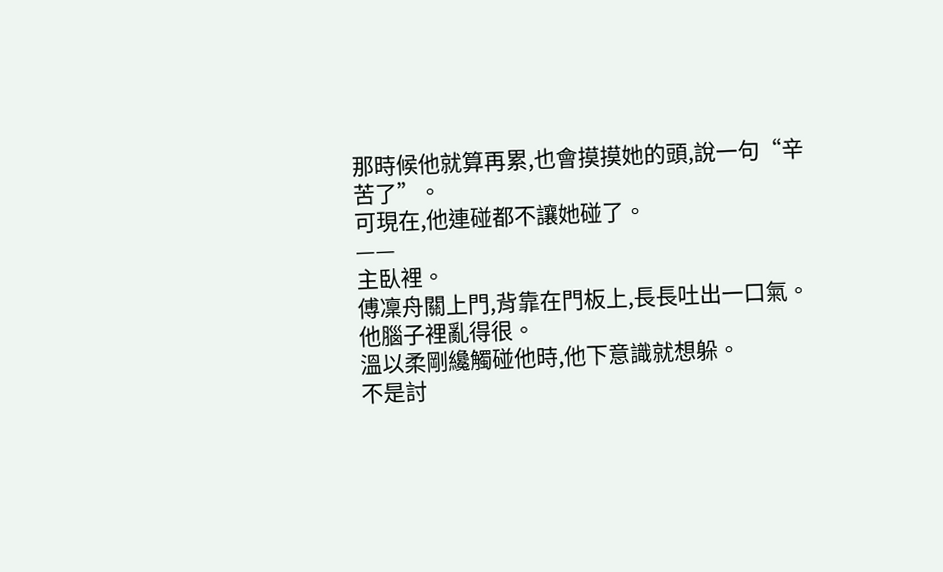那時候他就算再累,也會摸摸她的頭,說一句“辛苦了”。
可現在,他連碰都不讓她碰了。
——
主臥裡。
傅凜舟關上門,背靠在門板上,長長吐出一口氣。
他腦子裡亂得很。
溫以柔剛纔觸碰他時,他下意識就想躲。
不是討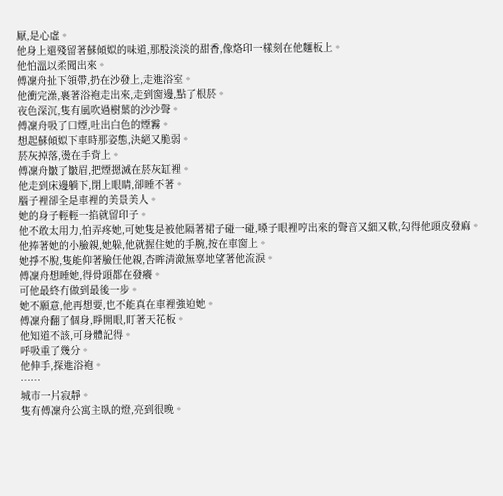厭,是心虛。
他身上還殘留著蘇傾姒的味道,那股淡淡的甜香,像烙印一樣刻在他麵板上。
他怕溫以柔聞出來。
傅凜舟扯下領帶,扔在沙發上,走進浴室。
他衝完澡,裹著浴袍走出來,走到窗邊,點了根菸。
夜色深沉,隻有風吹過樹葉的沙沙聲。
傅凜舟吸了口煙,吐出白色的煙霧。
想起蘇傾姒下車時那姿態,決絕又脆弱。
菸灰掉落,燙在手背上。
傅凜舟皺了皺眉,把煙摁滅在菸灰缸裡。
他走到床邊躺下,閉上眼睛,卻睡不著。
腦子裡卻全是車裡的美景美人。
她的身子輕輕一掐就留印子。
他不敢太用力,怕弄疼她,可她隻是被他隔著裙子碰一碰,嗓子眼裡哼出來的聲音又細又軟,勾得他頭皮發麻。
他捧著她的小臉親,她躲,他就握住她的手腕,按在車窗上。
她掙不脫,隻能仰著臉任他親,杏眸清澈無辜地望著他流淚。
傅凜舟想睡她,得骨頭都在發癢。
可他最終冇做到最後一步。
她不願意,他再想要,也不能真在車裡強迫她。
傅凜舟翻了個身,睜開眼,盯著天花板。
他知道不該,可身體記得。
呼吸重了幾分。
他伸手,探進浴袍。
……
城市一片寂靜。
隻有傅凜舟公寓主臥的燈,亮到很晚。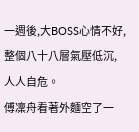一週後,大BOSS心情不好,整個八十八層氣壓低沉,人人自危。
傅凜舟看著外麵空了一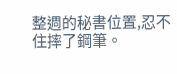整週的秘書位置,忍不住摔了鋼筆。